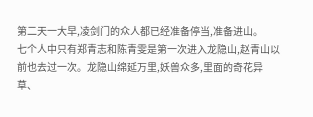第二天一大早,凌剑门的众人都已经准备停当,准备进山。
七个人中只有郑青志和陈青雯是第一次进入龙隐山,赵青山以前也去过一次。龙隐山绵延万里,妖兽众多,里面的奇花异草、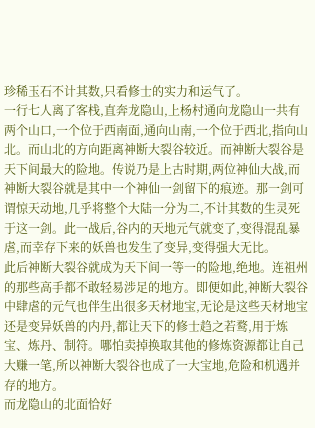珍稀玉石不计其数,只看修士的实力和运气了。
一行七人离了客栈,直奔龙隐山,上杨村通向龙隐山一共有两个山口,一个位于西南面,通向山南,一个位于西北,指向山北。而山北的方向距离神断大裂谷较近。而神断大裂谷是天下间最大的险地。传说乃是上古时期,两位神仙大战,而神断大裂谷就是其中一个神仙一剑留下的痕迹。那一剑可谓惊天动地,几乎将整个大陆一分为二,不计其数的生灵死于这一剑。此一战后,谷内的天地元气就变了,变得混乱暴虐,而幸存下来的妖兽也发生了变异,变得强大无比。
此后神断大裂谷就成为天下间一等一的险地,绝地。连祖州的那些高手都不敢轻易涉足的地方。即便如此,神断大裂谷中肆虐的元气也伴生出很多天材地宝,无论是这些天材地宝还是变异妖兽的内丹,都让天下的修士趋之若鹜,用于炼宝、炼丹、制符。哪怕卖掉换取其他的修炼资源都让自己大赚一笔,所以神断大裂谷也成了一大宝地,危险和机遇并存的地方。
而龙隐山的北面恰好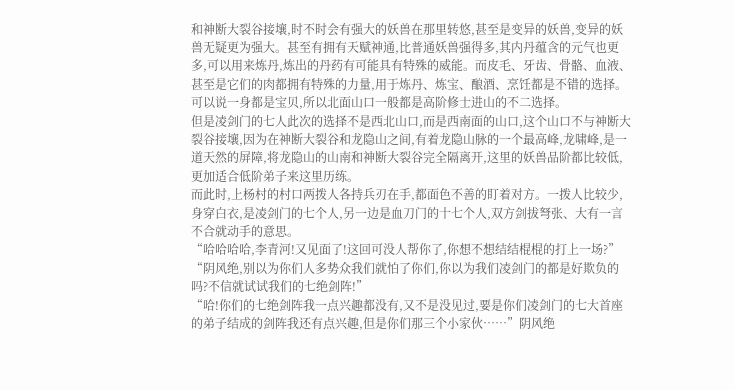和神断大裂谷接壤,时不时会有强大的妖兽在那里转悠,甚至是变异的妖兽,变异的妖兽无疑更为强大。甚至有拥有天赋神通,比普通妖兽强得多,其内丹蕴含的元气也更多,可以用来炼丹,炼出的丹药有可能具有特殊的威能。而皮毛、牙齿、骨骼、血液、甚至是它们的肉都拥有特殊的力量,用于炼丹、炼宝、酿酒、烹饪都是不错的选择。可以说一身都是宝贝,所以北面山口一般都是高阶修士进山的不二选择。
但是凌剑门的七人此次的选择不是西北山口,而是西南面的山口,这个山口不与神断大裂谷接壤,因为在神断大裂谷和龙隐山之间,有着龙隐山脉的一个最高峰,龙啸峰,是一道天然的屏障,将龙隐山的山南和神断大裂谷完全隔离开,这里的妖兽品阶都比较低,更加适合低阶弟子来这里历练。
而此时,上杨村的村口两拨人各持兵刃在手,都面色不善的盯着对方。一拨人比较少,身穿白衣,是凌剑门的七个人,另一边是血刀门的十七个人,双方剑拔弩张、大有一言不合就动手的意思。
“哈哈哈哈,李青河!又见面了!这回可没人帮你了,你想不想结结棍棍的打上一场?”
“阴风绝,别以为你们人多势众我们就怕了你们,你以为我们凌剑门的都是好欺负的吗?不信就试试我们的七绝剑阵!”
“哈!你们的七绝剑阵我一点兴趣都没有,又不是没见过,要是你们凌剑门的七大首座的弟子结成的剑阵我还有点兴趣,但是你们那三个小家伙……”阴风绝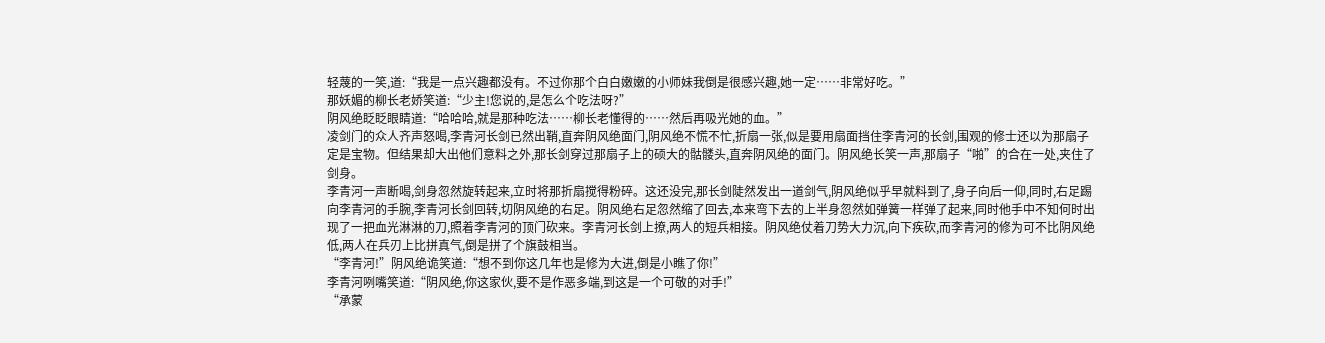轻蔑的一笑,道:“我是一点兴趣都没有。不过你那个白白嫩嫩的小师妹我倒是很感兴趣,她一定……非常好吃。”
那妖媚的柳长老娇笑道:“少主!您说的,是怎么个吃法呀?”
阴风绝眨眨眼睛道:“哈哈哈,就是那种吃法……柳长老懂得的……然后再吸光她的血。”
凌剑门的众人齐声怒喝,李青河长剑已然出鞘,直奔阴风绝面门,阴风绝不慌不忙,折扇一张,似是要用扇面挡住李青河的长剑,围观的修士还以为那扇子定是宝物。但结果却大出他们意料之外,那长剑穿过那扇子上的硕大的骷髅头,直奔阴风绝的面门。阴风绝长笑一声,那扇子“啪”的合在一处,夹住了剑身。
李青河一声断喝,剑身忽然旋转起来,立时将那折扇搅得粉碎。这还没完,那长剑陡然发出一道剑气,阴风绝似乎早就料到了,身子向后一仰,同时,右足踢向李青河的手腕,李青河长剑回转,切阴风绝的右足。阴风绝右足忽然缩了回去,本来弯下去的上半身忽然如弹簧一样弹了起来,同时他手中不知何时出现了一把血光淋淋的刀,照着李青河的顶门砍来。李青河长剑上撩,两人的短兵相接。阴风绝仗着刀势大力沉,向下疾砍,而李青河的修为可不比阴风绝低,两人在兵刃上比拼真气,倒是拼了个旗鼓相当。
“李青河!”阴风绝诡笑道:“想不到你这几年也是修为大进,倒是小瞧了你!”
李青河咧嘴笑道:“阴风绝,你这家伙,要不是作恶多端,到这是一个可敬的对手!”
“承蒙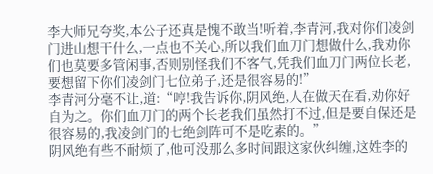李大师兄夸奖,本公子还真是愧不敢当!听着,李青河,我对你们凌剑门进山想干什么,一点也不关心,所以我们血刀门想做什么,我劝你们也莫要多管闲事,否则别怪我们不客气,凭我们血刀门两位长老,要想留下你们凌剑门七位弟子,还是很容易的!”
李青河分毫不让,道:“哼!我告诉你,阴风绝,人在做天在看,劝你好自为之。你们血刀门的两个长老我们虽然打不过,但是要自保还是很容易的,我凌剑门的七绝剑阵可不是吃素的。”
阴风绝有些不耐烦了,他可没那么多时间跟这家伙纠缠,这姓李的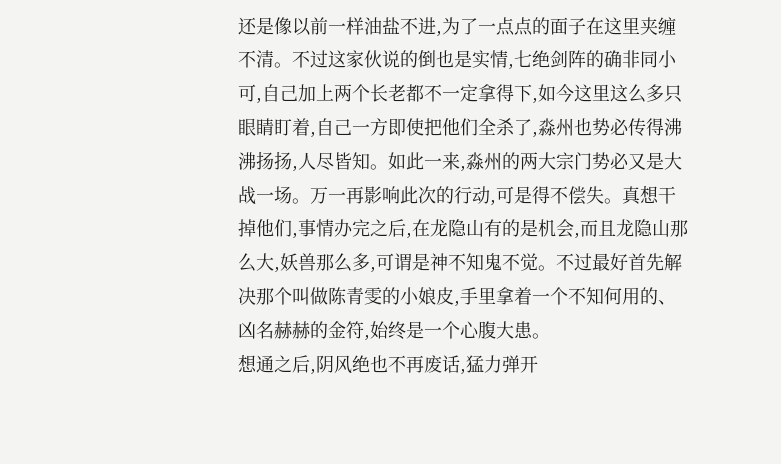还是像以前一样油盐不进,为了一点点的面子在这里夹缠不清。不过这家伙说的倒也是实情,七绝剑阵的确非同小可,自己加上两个长老都不一定拿得下,如今这里这么多只眼睛盯着,自己一方即使把他们全杀了,淼州也势必传得沸沸扬扬,人尽皆知。如此一来,淼州的两大宗门势必又是大战一场。万一再影响此次的行动,可是得不偿失。真想干掉他们,事情办完之后,在龙隐山有的是机会,而且龙隐山那么大,妖兽那么多,可谓是神不知鬼不觉。不过最好首先解决那个叫做陈青雯的小娘皮,手里拿着一个不知何用的、凶名赫赫的金符,始终是一个心腹大患。
想通之后,阴风绝也不再废话,猛力弹开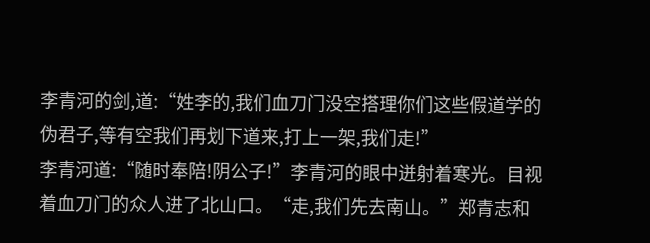李青河的剑,道:“姓李的,我们血刀门没空搭理你们这些假道学的伪君子,等有空我们再划下道来,打上一架,我们走!”
李青河道:“随时奉陪!阴公子!”李青河的眼中迸射着寒光。目视着血刀门的众人进了北山口。“走,我们先去南山。”郑青志和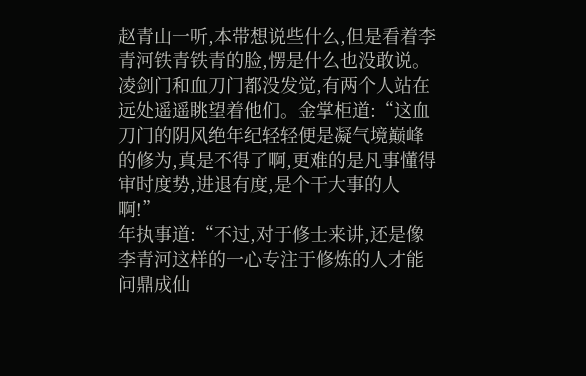赵青山一听,本带想说些什么,但是看着李青河铁青铁青的脸,愣是什么也没敢说。
凌剑门和血刀门都没发觉,有两个人站在远处遥遥眺望着他们。金掌柜道:“这血刀门的阴风绝年纪轻轻便是凝气境巅峰的修为,真是不得了啊,更难的是凡事懂得审时度势,进退有度,是个干大事的人啊!”
年执事道:“不过,对于修士来讲,还是像李青河这样的一心专注于修炼的人才能问鼎成仙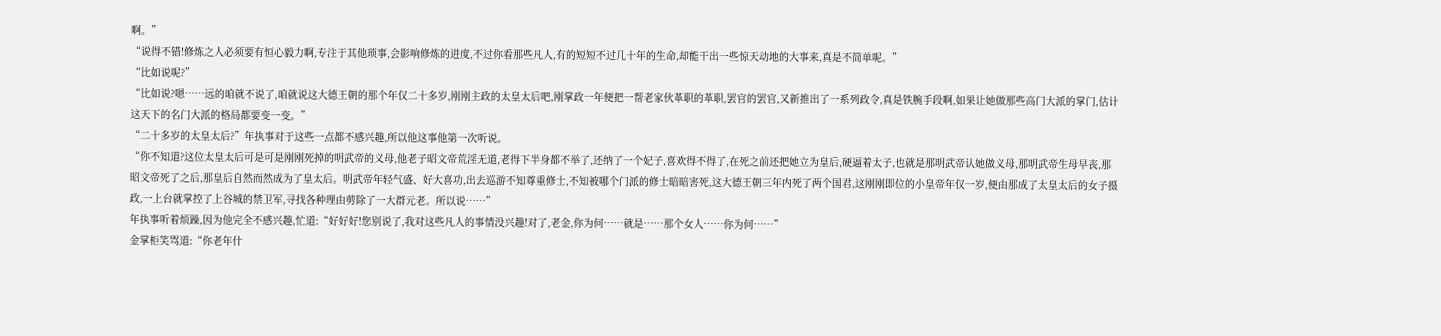啊。”
“说得不错!修炼之人必须要有恒心毅力啊,专注于其他琐事,会影响修炼的进度,不过你看那些凡人,有的短短不过几十年的生命,却能干出一些惊天动地的大事来,真是不简单呢。”
“比如说呢?”
“比如说?嗯……远的咱就不说了,咱就说这大德王朝的那个年仅二十多岁,刚刚主政的太皇太后吧,刚掌政一年便把一帮老家伙革职的革职,罢官的罢官,又新推出了一系列政令,真是铁腕手段啊,如果让她做那些高门大派的掌门,估计这天下的名门大派的格局都要变一变。”
“二十多岁的太皇太后?”年执事对于这些一点都不感兴趣,所以他这事他第一次听说。
“你不知道?这位太皇太后可是可是刚刚死掉的明武帝的义母,他老子昭文帝荒淫无道,老得下半身都不举了,还纳了一个妃子,喜欢得不得了,在死之前还把她立为皇后,硬逼着太子,也就是那明武帝认她做义母,那明武帝生母早丧,那昭文帝死了之后,那皇后自然而然成为了皇太后。明武帝年轻气盛、好大喜功,出去巡游不知尊重修士,不知被哪个门派的修士暗暗害死,这大德王朝三年内死了两个国君,这刚刚即位的小皇帝年仅一岁,便由那成了太皇太后的女子摄政,一上台就掌控了上谷城的禁卫军,寻找各种理由剪除了一大群元老。所以说……”
年执事听着烦躁,因为他完全不感兴趣,忙道:“好好好!您别说了,我对这些凡人的事情没兴趣!对了,老金,你为何……就是……那个女人……你为何……”
金掌柜笑骂道:“你老年什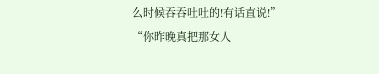么时候吞吞吐吐的!有话直说!”
“你昨晚真把那女人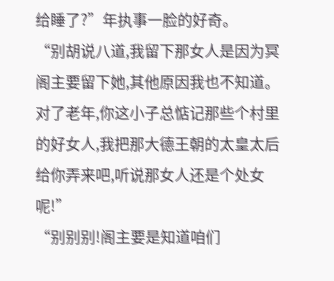给睡了?”年执事一脸的好奇。
“别胡说八道,我留下那女人是因为冥阁主要留下她,其他原因我也不知道。对了老年,你这小子总惦记那些个村里的好女人,我把那大德王朝的太皇太后给你弄来吧,听说那女人还是个处女呢!”
“别别别!阁主要是知道咱们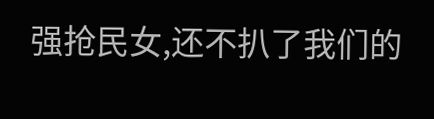强抢民女,还不扒了我们的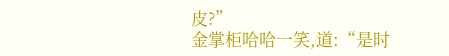皮?”
金掌柜哈哈一笑,道:“是时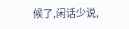候了,闲话少说,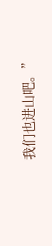我们也进山吧。”